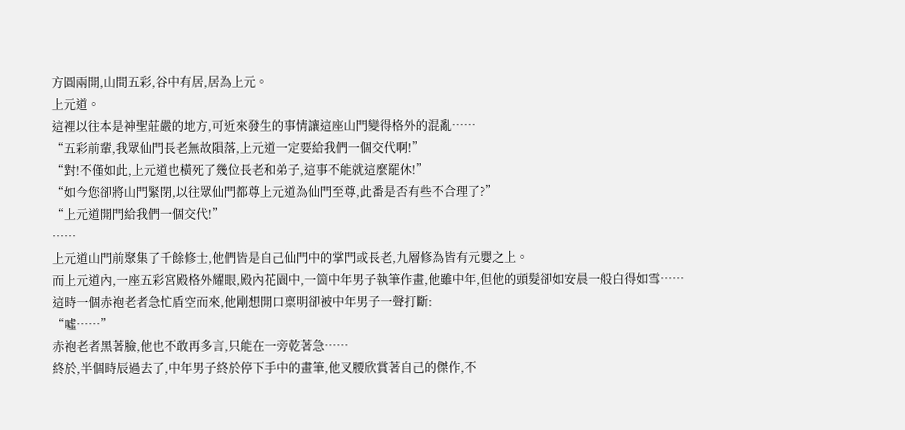方圓兩開,山間五彩,谷中有居,居為上元。
上元道。
這裡以往本是神聖莊嚴的地方,可近來發生的事情讓這座山門變得格外的混亂……
“五彩前輩,我眾仙門長老無故隕落,上元道一定要給我們一個交代啊!”
“對!不僅如此,上元道也橫死了幾位長老和弟子,這事不能就這麼罷休!”
“如今您卻將山門緊閉,以往眾仙門都尊上元道為仙門至尊,此番是否有些不合理了?”
“上元道開門給我們一個交代!”
……
上元道山門前聚集了千餘修士,他們皆是自己仙門中的掌門或長老,九層修為皆有元嬰之上。
而上元道內,一座五彩宮殿格外耀眼,殿內花園中,一箇中年男子執筆作畫,他雖中年,但他的頭髮卻如安晨一般白得如雪……
這時一個赤袍老者急忙盾空而來,他剛想開口稟明卻被中年男子一聲打斷:
“噓……”
赤袍老者黑著臉,他也不敢再多言,只能在一旁乾著急……
終於,半個時辰過去了,中年男子終於停下手中的畫筆,他叉腰欣賞著自己的傑作,不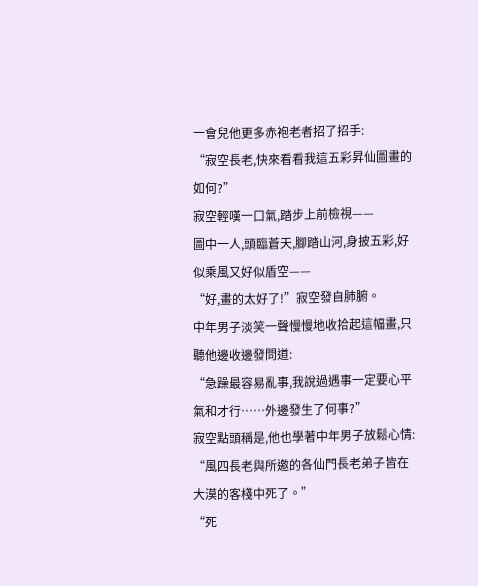一會兒他更多赤袍老者招了招手:
“寂空長老,快來看看我這五彩昇仙圖畫的如何?”
寂空輕嘆一口氣,踏步上前檢視——
圖中一人,頭臨蒼天,腳踏山河,身披五彩,好似乘風又好似盾空——
“好,畫的太好了!”寂空發自肺腑。
中年男子淡笑一聲慢慢地收拾起這幅畫,只聽他邊收邊發問道:
“急躁最容易亂事,我說過遇事一定要心平氣和才行……外邊發生了何事?”
寂空點頭稱是,他也學著中年男子放鬆心情:
“風四長老與所邀的各仙門長老弟子皆在大漠的客棧中死了。”
“死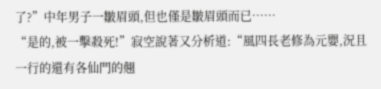了?”中年男子一皺眉頭,但也僅是皺眉頭而已……
“是的,被一擊殺死!”寂空說著又分析道:“風四長老修為元嬰,況且一行的還有各仙門的翹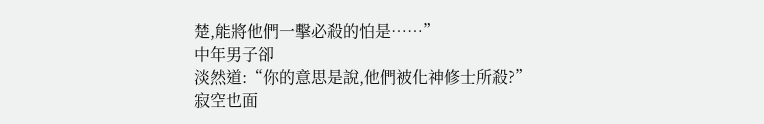楚,能將他們一擊必殺的怕是……”
中年男子卻
淡然道:“你的意思是說,他們被化神修士所殺?”
寂空也面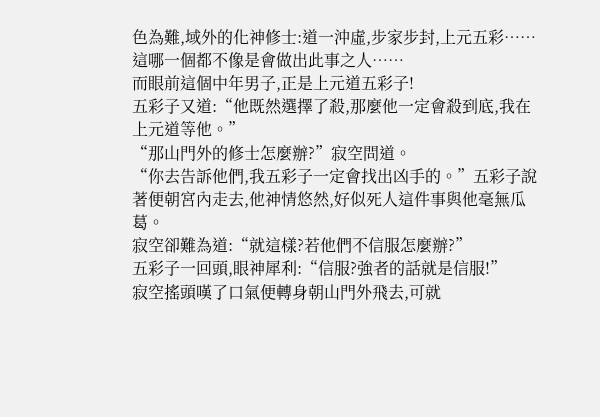色為難,域外的化神修士:道一沖虛,步家步封,上元五彩……這哪一個都不像是會做出此事之人……
而眼前這個中年男子,正是上元道五彩子!
五彩子又道:“他既然選擇了殺,那麼他一定會殺到底,我在上元道等他。”
“那山門外的修士怎麼辦?”寂空問道。
“你去告訴他們,我五彩子一定會找出凶手的。”五彩子說著便朝宮內走去,他神情悠然,好似死人這件事與他毫無瓜葛。
寂空卻難為道:“就這樣?若他們不信服怎麼辦?”
五彩子一回頭,眼神犀利:“信服?強者的話就是信服!”
寂空搖頭嘆了口氣便轉身朝山門外飛去,可就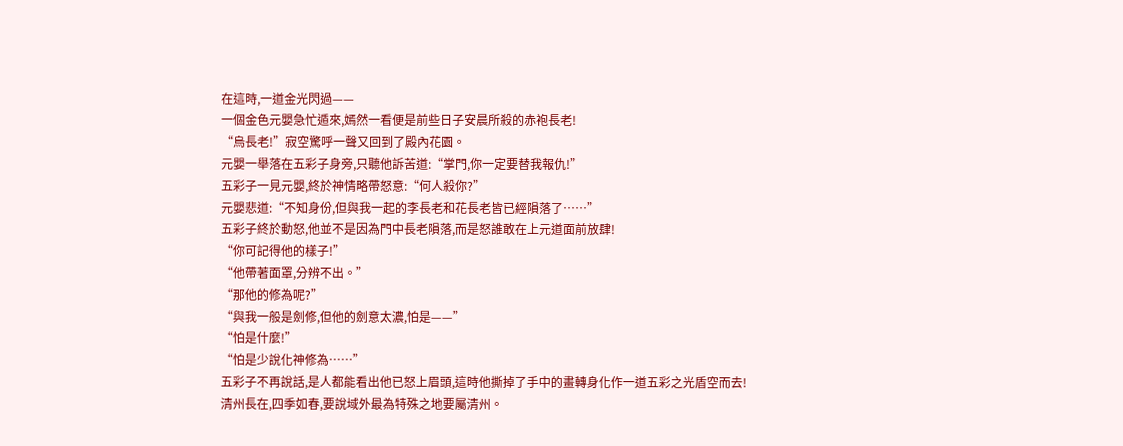在這時,一道金光閃過——
一個金色元嬰急忙遁來,嫣然一看便是前些日子安晨所殺的赤袍長老!
“烏長老!”寂空驚呼一聲又回到了殿內花園。
元嬰一舉落在五彩子身旁,只聽他訴苦道:“掌門,你一定要替我報仇!”
五彩子一見元嬰,終於神情略帶怒意:“何人殺你?”
元嬰悲道:“不知身份,但與我一起的李長老和花長老皆已經隕落了……”
五彩子終於動怒,他並不是因為門中長老隕落,而是怒誰敢在上元道面前放肆!
“你可記得他的樣子!”
“他帶著面罩,分辨不出。”
“那他的修為呢?”
“與我一般是劍修,但他的劍意太濃,怕是——”
“怕是什麼!”
“怕是少說化神修為……”
五彩子不再說話,是人都能看出他已怒上眉頭,這時他撕掉了手中的畫轉身化作一道五彩之光盾空而去!
清州長在,四季如春,要說域外最為特殊之地要屬清州。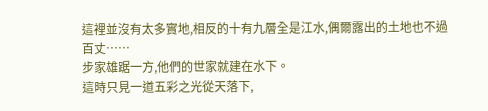這裡並沒有太多實地,相反的十有九層全是江水,偶爾露出的土地也不過百丈……
步家雄踞一方,他們的世家就建在水下。
這時只見一道五彩之光從天落下,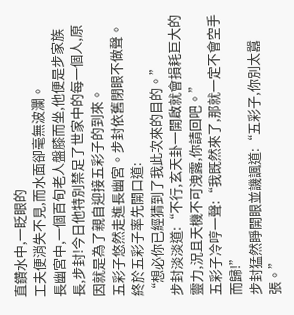直鑽水中,一眨眼的
工夫便消失不見,而水面卻毫無波瀾。
長幽宮中,一個百旬老人盤膝而坐,他便是步家族長,步封!今日他特別禁足了世家中的每一個人,原因就是為了親自迎接五彩子的到來。
五彩子悠然走進長幽宮。步封依舊閉眼不做聲。終於五彩子率先開口道:
“想必你已經猜到了我此次來的目的。”
步封淡淡道:“不行,玄天卦一開啟就會損耗巨大的靈力,況且天機不可洩露,你請回吧。”
五彩子冷哼一聲:“我既然來了,那就一定不會空手而歸!”
步封猛然睜開眼並譏諷道:“五彩子,你別太囂張。”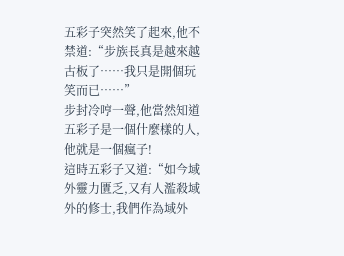五彩子突然笑了起來,他不禁道:“步族長真是越來越古板了……我只是開個玩笑而已……”
步封冷哼一聲,他當然知道五彩子是一個什麼樣的人,他就是一個瘋子!
這時五彩子又道:“如今域外靈力匱乏,又有人濫殺域外的修士,我們作為域外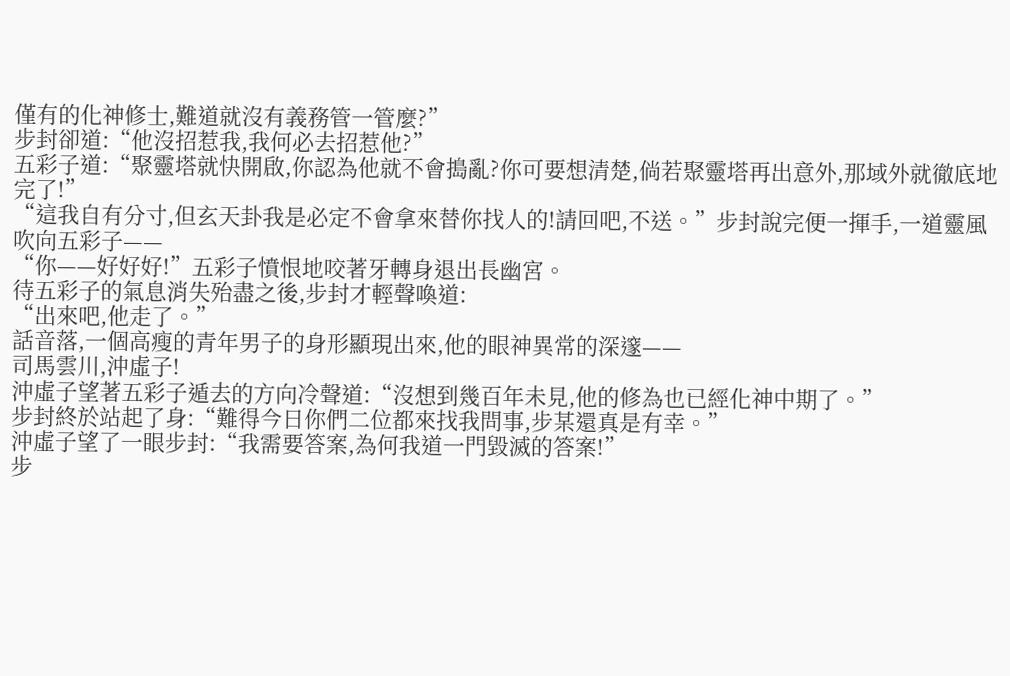僅有的化神修士,難道就沒有義務管一管麼?”
步封卻道:“他沒招惹我,我何必去招惹他?”
五彩子道:“聚靈塔就快開啟,你認為他就不會搗亂?你可要想清楚,倘若聚靈塔再出意外,那域外就徹底地完了!”
“這我自有分寸,但玄天卦我是必定不會拿來替你找人的!請回吧,不送。”步封說完便一揮手,一道靈風吹向五彩子——
“你——好好好!”五彩子憤恨地咬著牙轉身退出長幽宮。
待五彩子的氣息消失殆盡之後,步封才輕聲喚道:
“出來吧,他走了。”
話音落,一個高瘦的青年男子的身形顯現出來,他的眼神異常的深邃——
司馬雲川,沖虛子!
沖虛子望著五彩子遁去的方向冷聲道:“沒想到幾百年未見,他的修為也已經化神中期了。”
步封終於站起了身:“難得今日你們二位都來找我問事,步某還真是有幸。”
沖虛子望了一眼步封:“我需要答案,為何我道一門毀滅的答案!”
步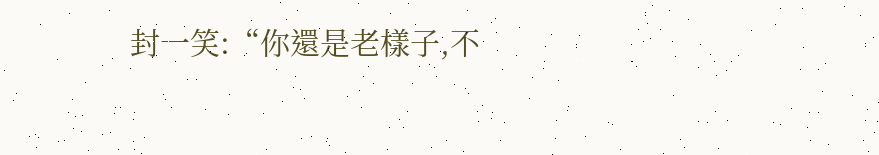封一笑:“你還是老樣子,不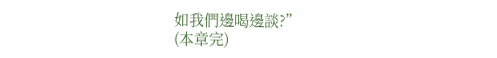如我們邊喝邊談?”
(本章完)